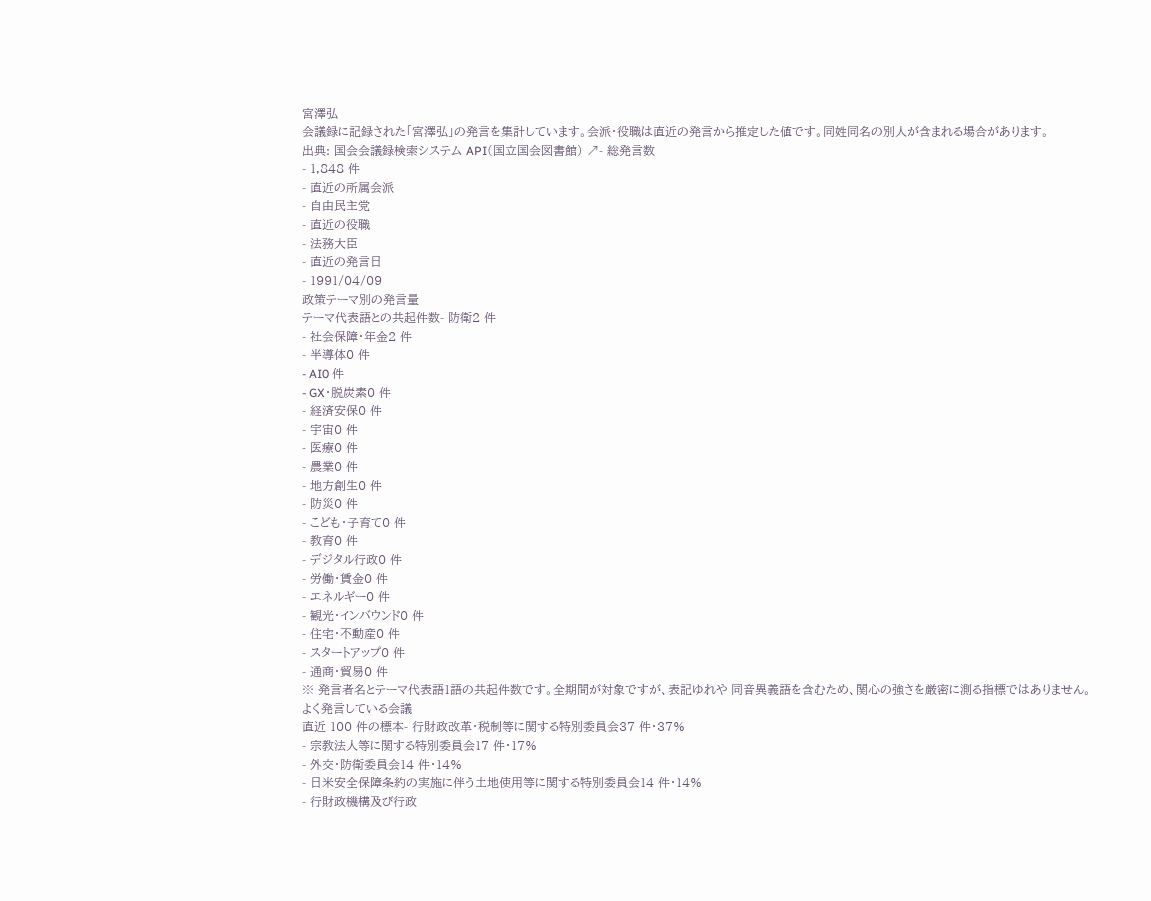宮澤弘
会議録に記録された「宮澤弘」の発言を集計しています。会派・役職は直近の発言から推定した値です。同姓同名の別人が含まれる場合があります。
出典: 国会会議録検索システム API(国立国会図書館) ↗- 総発言数
- 1,848 件
- 直近の所属会派
- 自由民主党
- 直近の役職
- 法務大臣
- 直近の発言日
- 1991/04/09
政策テーマ別の発言量
テーマ代表語との共起件数- 防衛2 件
- 社会保障・年金2 件
- 半導体0 件
- AI0 件
- GX・脱炭素0 件
- 経済安保0 件
- 宇宙0 件
- 医療0 件
- 農業0 件
- 地方創生0 件
- 防災0 件
- こども・子育て0 件
- 教育0 件
- デジタル行政0 件
- 労働・賃金0 件
- エネルギー0 件
- 観光・インバウンド0 件
- 住宅・不動産0 件
- スタートアップ0 件
- 通商・貿易0 件
※ 発言者名とテーマ代表語1語の共起件数です。全期間が対象ですが、表記ゆれや 同音異義語を含むため、関心の強さを厳密に測る指標ではありません。
よく発言している会議
直近 100 件の標本- 行財政改革・税制等に関する特別委員会37 件・37%
- 宗教法人等に関する特別委員会17 件・17%
- 外交・防衛委員会14 件・14%
- 日米安全保障条約の実施に伴う土地使用等に関する特別委員会14 件・14%
- 行財政機構及び行政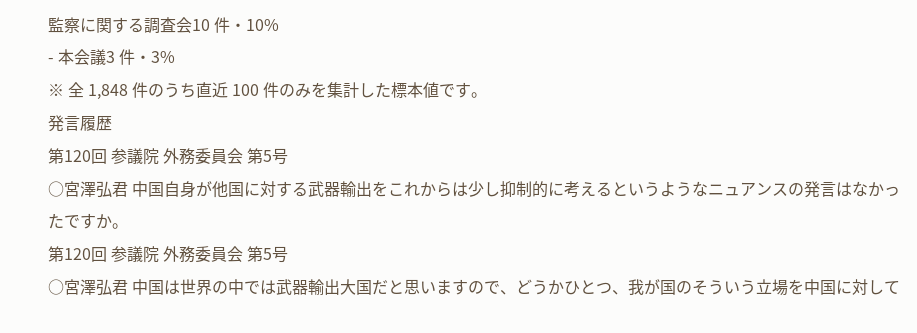監察に関する調査会10 件・10%
- 本会議3 件・3%
※ 全 1,848 件のうち直近 100 件のみを集計した標本値です。
発言履歴
第120回 参議院 外務委員会 第5号
○宮澤弘君 中国自身が他国に対する武器輸出をこれからは少し抑制的に考えるというようなニュアンスの発言はなかったですか。
第120回 参議院 外務委員会 第5号
○宮澤弘君 中国は世界の中では武器輸出大国だと思いますので、どうかひとつ、我が国のそういう立場を中国に対して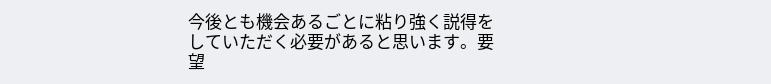今後とも機会あるごとに粘り強く説得をしていただく必要があると思います。要望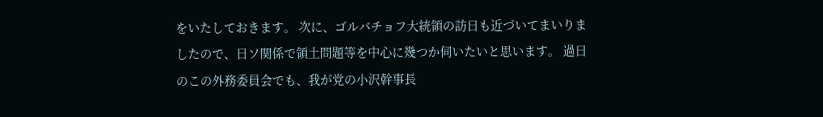をいたしておきます。 次に、ゴルバチョフ大統領の訪日も近づいてまいりましたので、日ソ関係で領土問題等を中心に幾つか伺いたいと思います。 過日のこの外務委員会でも、我が党の小沢幹事長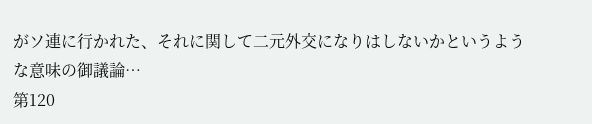がソ連に行かれた、それに関して二元外交になりはしないかというような意味の御議論…
第120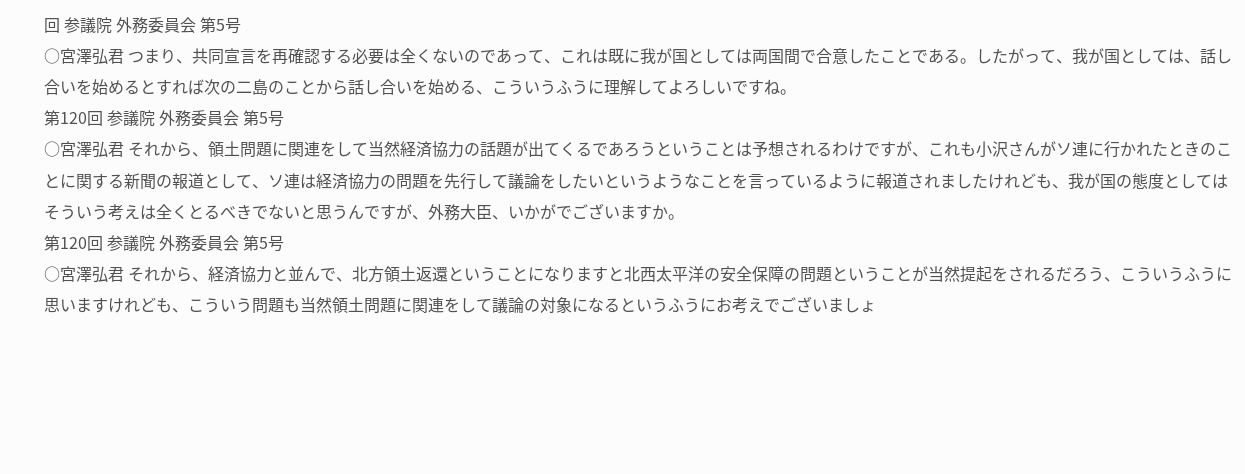回 参議院 外務委員会 第5号
○宮澤弘君 つまり、共同宣言を再確認する必要は全くないのであって、これは既に我が国としては両国間で合意したことである。したがって、我が国としては、話し合いを始めるとすれば次の二島のことから話し合いを始める、こういうふうに理解してよろしいですね。
第120回 参議院 外務委員会 第5号
○宮澤弘君 それから、領土問題に関連をして当然経済協力の話題が出てくるであろうということは予想されるわけですが、これも小沢さんがソ連に行かれたときのことに関する新聞の報道として、ソ連は経済協力の問題を先行して議論をしたいというようなことを言っているように報道されましたけれども、我が国の態度としてはそういう考えは全くとるべきでないと思うんですが、外務大臣、いかがでございますか。
第120回 参議院 外務委員会 第5号
○宮澤弘君 それから、経済協力と並んで、北方領土返還ということになりますと北西太平洋の安全保障の問題ということが当然提起をされるだろう、こういうふうに思いますけれども、こういう問題も当然領土問題に関連をして議論の対象になるというふうにお考えでございましょ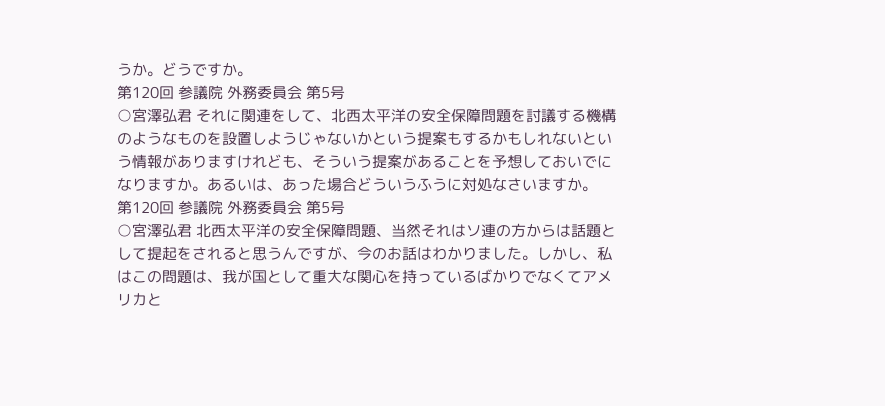うか。どうですか。
第120回 参議院 外務委員会 第5号
○宮澤弘君 それに関連をして、北西太平洋の安全保障問題を討議する機構のようなものを設置しようじゃないかという提案もするかもしれないという情報がありますけれども、そういう提案があることを予想しておいでになりますか。あるいは、あった場合どういうふうに対処なさいますか。
第120回 参議院 外務委員会 第5号
○宮澤弘君 北西太平洋の安全保障問題、当然それはソ連の方からは話題として提起をされると思うんですが、今のお話はわかりました。しかし、私はこの問題は、我が国として重大な関心を持っているばかりでなくてアメリカと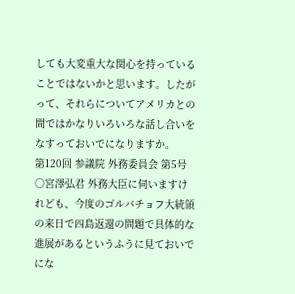しても大変重大な関心を持っていることではないかと思います。したがって、それらについてアメリカとの間ではかなりいろいろな話し合いをなすっておいでになりますか。
第120回 参議院 外務委員会 第5号
○宮澤弘君 外務大臣に伺いますけれども、今度のゴルバチョフ大統領の来日で四島返還の問題で具体的な進展があるというふうに見ておいでにな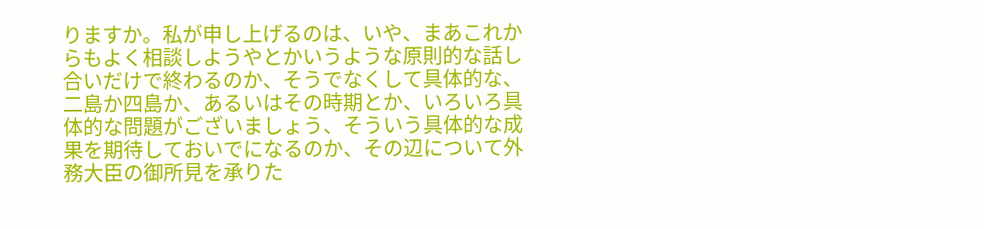りますか。私が申し上げるのは、いや、まあこれからもよく相談しようやとかいうような原則的な話し合いだけで終わるのか、そうでなくして具体的な、二島か四島か、あるいはその時期とか、いろいろ具体的な問題がございましょう、そういう具体的な成果を期待しておいでになるのか、その辺について外務大臣の御所見を承りた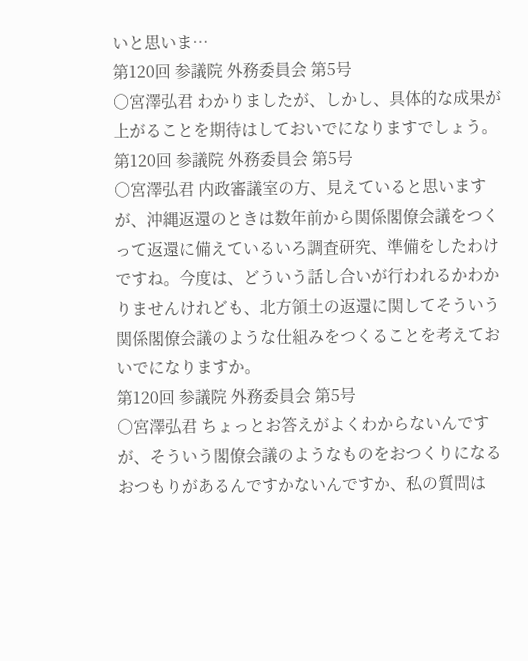いと思いま…
第120回 参議院 外務委員会 第5号
○宮澤弘君 わかりましたが、しかし、具体的な成果が上がることを期待はしておいでになりますでしょう。
第120回 参議院 外務委員会 第5号
○宮澤弘君 内政審議室の方、見えていると思いますが、沖縄返還のときは数年前から関係閣僚会議をつくって返還に備えているいろ調査研究、準備をしたわけですね。今度は、どういう話し合いが行われるかわかりませんけれども、北方領土の返還に関してそういう関係閣僚会議のような仕組みをつくることを考えておいでになりますか。
第120回 参議院 外務委員会 第5号
○宮澤弘君 ちょっとお答えがよくわからないんですが、そういう閣僚会議のようなものをおつくりになるおつもりがあるんですかないんですか、私の質問は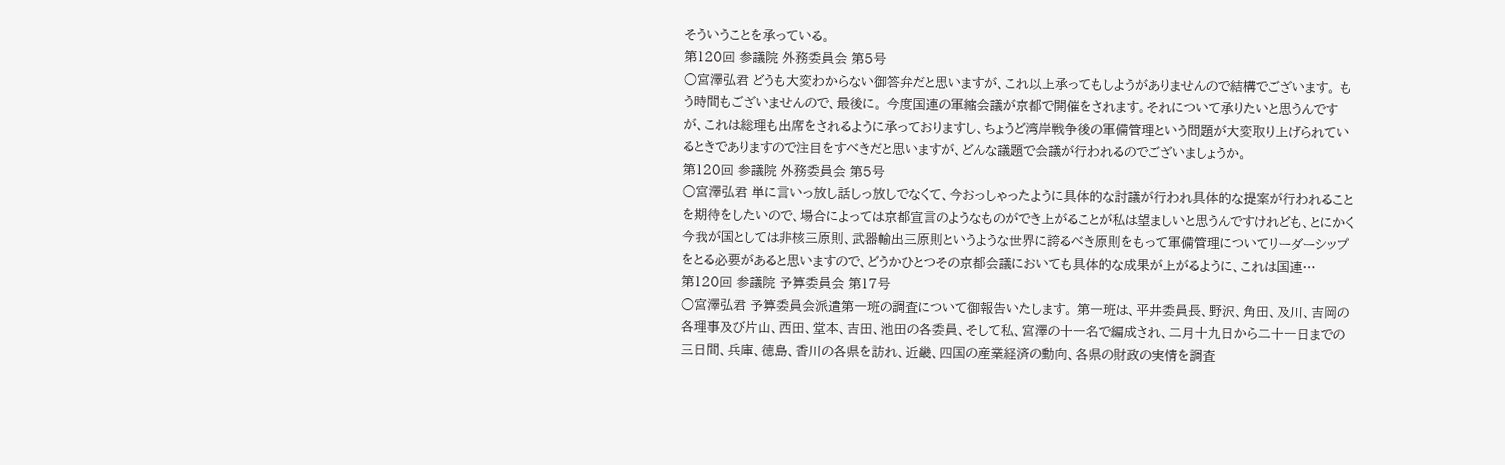そういうことを承っている。
第120回 参議院 外務委員会 第5号
○宮澤弘君 どうも大変わからない御答弁だと思いますが、これ以上承ってもしようがありませんので結構でございます。 もう時間もございませんので、最後に。 今度国連の軍縮会議が京都で開催をされます。それについて承りたいと思うんですが、これは総理も出席をされるように承っておりますし、ちょうど湾岸戦争後の軍備管理という問題が大変取り上げられているときでありますので注目をすべきだと思いますが、どんな議題で会議が行われるのでございましょうか。
第120回 参議院 外務委員会 第5号
○宮澤弘君 単に言いっ放し話しっ放しでなくて、今おっしゃったように具体的な討議が行われ具体的な提案が行われることを期待をしたいので、場合によっては京都宣言のようなものができ上がることが私は望ましいと思うんですけれども、とにかく今我が国としては非核三原則、武器輸出三原則というような世界に誇るべき原則をもって軍備管理についてリーダーシップをとる必要があると思いますので、どうかひとつその京都会議においても具体的な成果が上がるように、これは国連…
第120回 参議院 予算委員会 第17号
○宮澤弘君 予算委員会派遣第一班の調査について御報告いたします。 第一班は、平井委員長、野沢、角田、及川、吉岡の各理事及び片山、西田、堂本、吉田、池田の各委員、そして私、宮澤の十一名で編成され、二月十九日から二十一日までの三日間、兵庫、徳島、香川の各県を訪れ、近畿、四国の産業経済の動向、各県の財政の実情を調査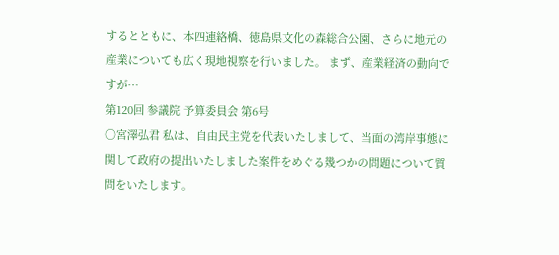するとともに、本四連絡橋、徳島県文化の森総合公園、さらに地元の産業についても広く現地視察を行いました。 まず、産業経済の動向ですが…
第120回 参議院 予算委員会 第6号
○宮澤弘君 私は、自由民主党を代表いたしまして、当面の湾岸事態に関して政府の提出いたしました案件をめぐる幾つかの問題について質問をいたします。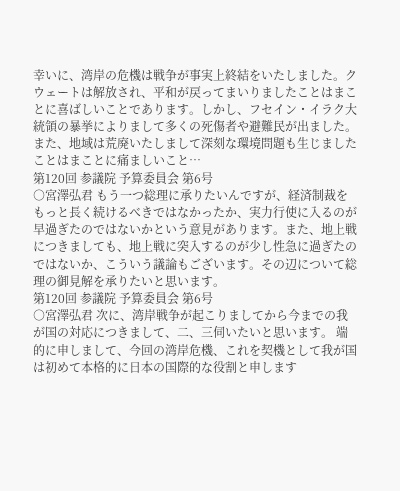幸いに、湾岸の危機は戦争が事実上終結をいたしました。クウェートは解放され、平和が戻ってまいりましたことはまことに喜ばしいことであります。しかし、フセイン・イラク大統領の暴挙によりまして多くの死傷者や避難民が出ました。また、地域は荒廃いたしまして深刻な環境問題も生じましたことはまことに痛ましいこと…
第120回 参議院 予算委員会 第6号
○宮澤弘君 もう一つ総理に承りたいんですが、経済制裁をもっと長く続けるべきではなかったか、実力行使に入るのが早過ぎたのではないかという意見があります。また、地上戦につきましても、地上戦に突入するのが少し性急に過ぎたのではないか、こういう議論もございます。その辺について総理の御見解を承りたいと思います。
第120回 参議院 予算委員会 第6号
○宮澤弘君 次に、湾岸戦争が起こりましてから今までの我が国の対応につきまして、二、三伺いたいと思います。 端的に申しまして、今回の湾岸危機、これを契機として我が国は初めて本格的に日本の国際的な役割と申します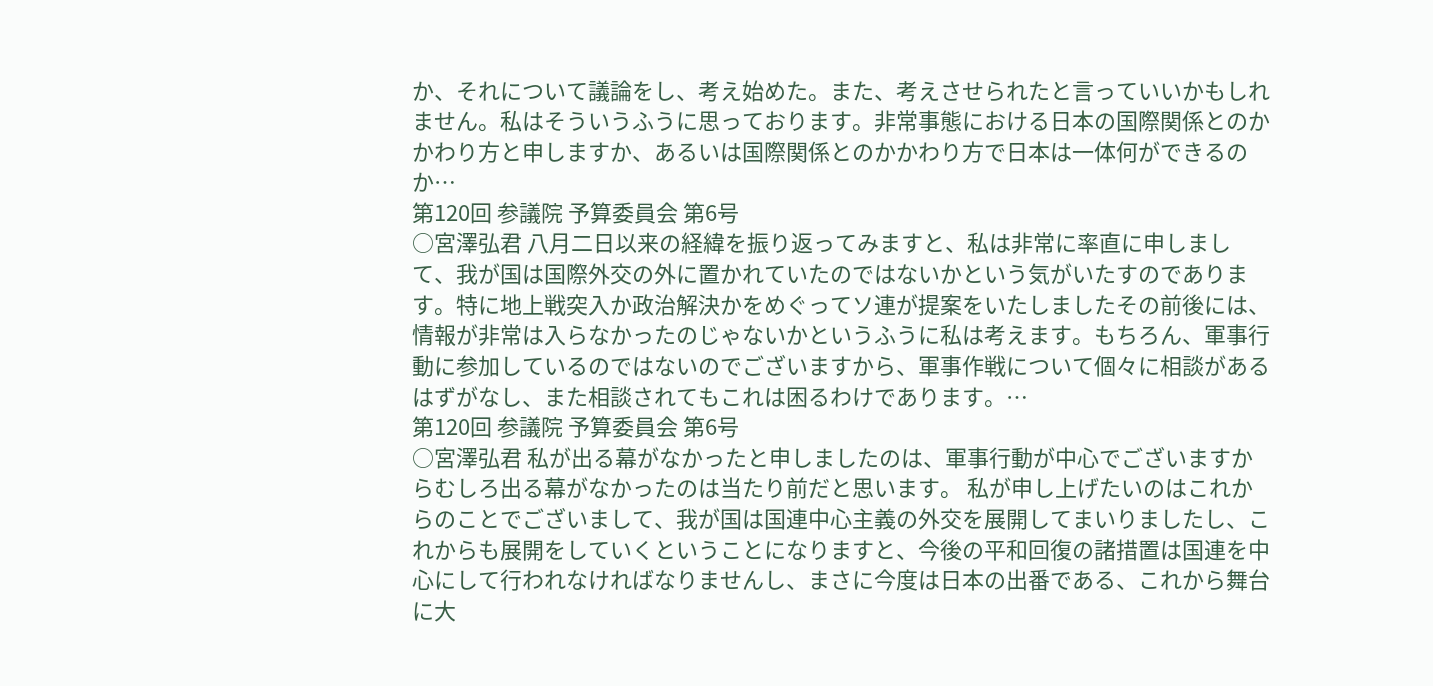か、それについて議論をし、考え始めた。また、考えさせられたと言っていいかもしれません。私はそういうふうに思っております。非常事態における日本の国際関係とのかかわり方と申しますか、あるいは国際関係とのかかわり方で日本は一体何ができるのか…
第120回 参議院 予算委員会 第6号
○宮澤弘君 八月二日以来の経緯を振り返ってみますと、私は非常に率直に申しまして、我が国は国際外交の外に置かれていたのではないかという気がいたすのであります。特に地上戦突入か政治解決かをめぐってソ連が提案をいたしましたその前後には、情報が非常は入らなかったのじゃないかというふうに私は考えます。もちろん、軍事行動に参加しているのではないのでございますから、軍事作戦について個々に相談があるはずがなし、また相談されてもこれは困るわけであります。…
第120回 参議院 予算委員会 第6号
○宮澤弘君 私が出る幕がなかったと申しましたのは、軍事行動が中心でございますからむしろ出る幕がなかったのは当たり前だと思います。 私が申し上げたいのはこれからのことでございまして、我が国は国連中心主義の外交を展開してまいりましたし、これからも展開をしていくということになりますと、今後の平和回復の諸措置は国連を中心にして行われなければなりませんし、まさに今度は日本の出番である、これから舞台に大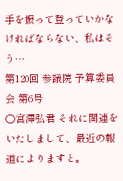手を振って登っていかなければならない、私はそう…
第120回 参議院 予算委員会 第6号
○宮澤弘君 それに関連をいたしまして、最近の報道によりますと。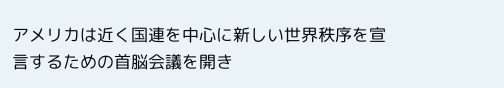アメリカは近く国連を中心に新しい世界秩序を宣言するための首脳会議を開き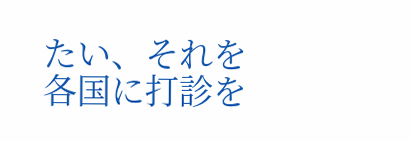たい、それを各国に打診を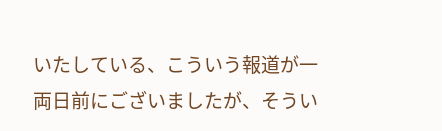いたしている、こういう報道が一両日前にございましたが、そうい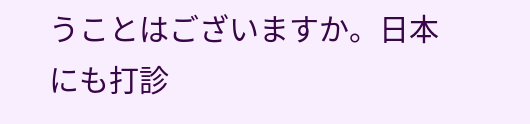うことはございますか。日本にも打診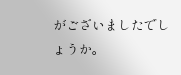がございましたでしょうか。